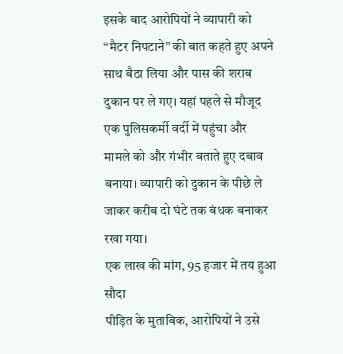इसके बाद आरोपियों ने व्यापारी को “मैटर निपटाने” की बात कहते हुए अपने साथ बैठा लिया और पास की शराब दुकान पर ले गए। यहां पहले से मौजूद एक पुलिसकर्मी वर्दी में पहुंचा और मामले को और गंभीर बताते हुए दबाव बनाया। व्यापारी को दुकान के पीछे ले जाकर करीब दो घंटे तक बंधक बनाकर रखा गया।
एक लाख की मांग, 95 हजार में तय हुआ सौदा
पीड़ित के मुताबिक, आरोपियों ने उसे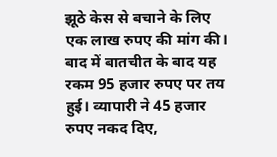झूठे केस से बचाने के लिए एक लाख रुपए की मांग की। बाद में बातचीत के बाद यह रकम 95 हजार रुपए पर तय हुई। व्यापारी ने 45 हजार रुपए नकद दिए,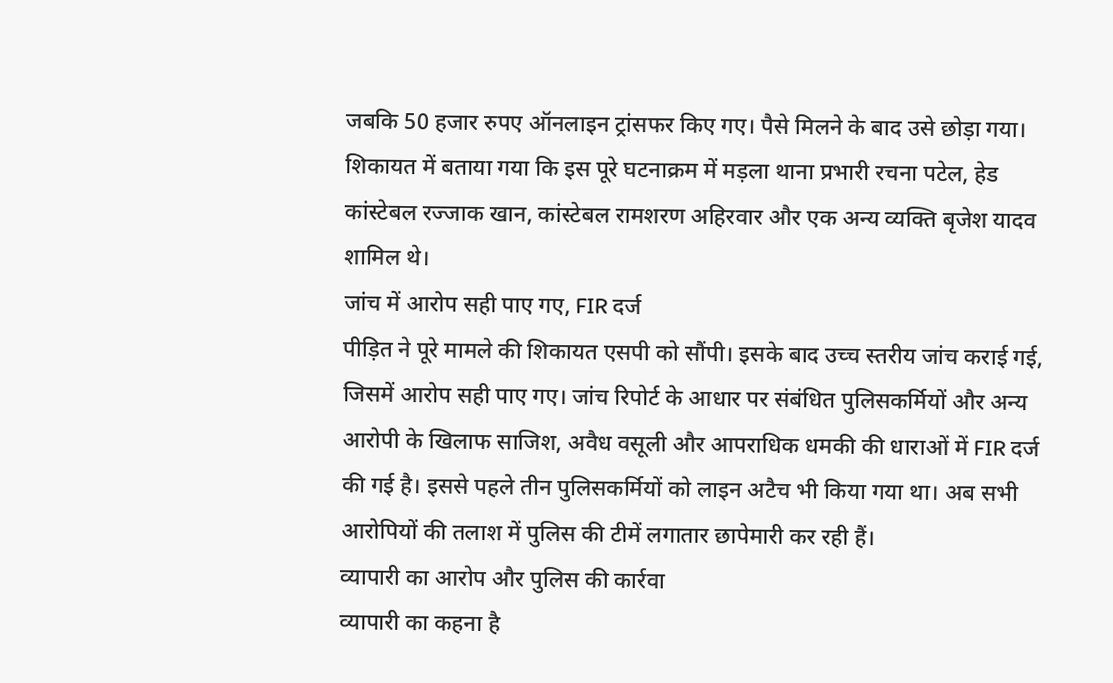जबकि 50 हजार रुपए ऑनलाइन ट्रांसफर किए गए। पैसे मिलने के बाद उसे छोड़ा गया। शिकायत में बताया गया कि इस पूरे घटनाक्रम में मड़ला थाना प्रभारी रचना पटेल, हेड कांस्टेबल रज्जाक खान, कांस्टेबल रामशरण अहिरवार और एक अन्य व्यक्ति बृजेश यादव शामिल थे।
जांच में आरोप सही पाए गए, FIR दर्ज
पीड़ित ने पूरे मामले की शिकायत एसपी को सौंपी। इसके बाद उच्च स्तरीय जांच कराई गई, जिसमें आरोप सही पाए गए। जांच रिपोर्ट के आधार पर संबंधित पुलिसकर्मियों और अन्य आरोपी के खिलाफ साजिश, अवैध वसूली और आपराधिक धमकी की धाराओं में FIR दर्ज की गई है। इससे पहले तीन पुलिसकर्मियों को लाइन अटैच भी किया गया था। अब सभी आरोपियों की तलाश में पुलिस की टीमें लगातार छापेमारी कर रही हैं।
व्यापारी का आरोप और पुलिस की कार्रवा
व्यापारी का कहना है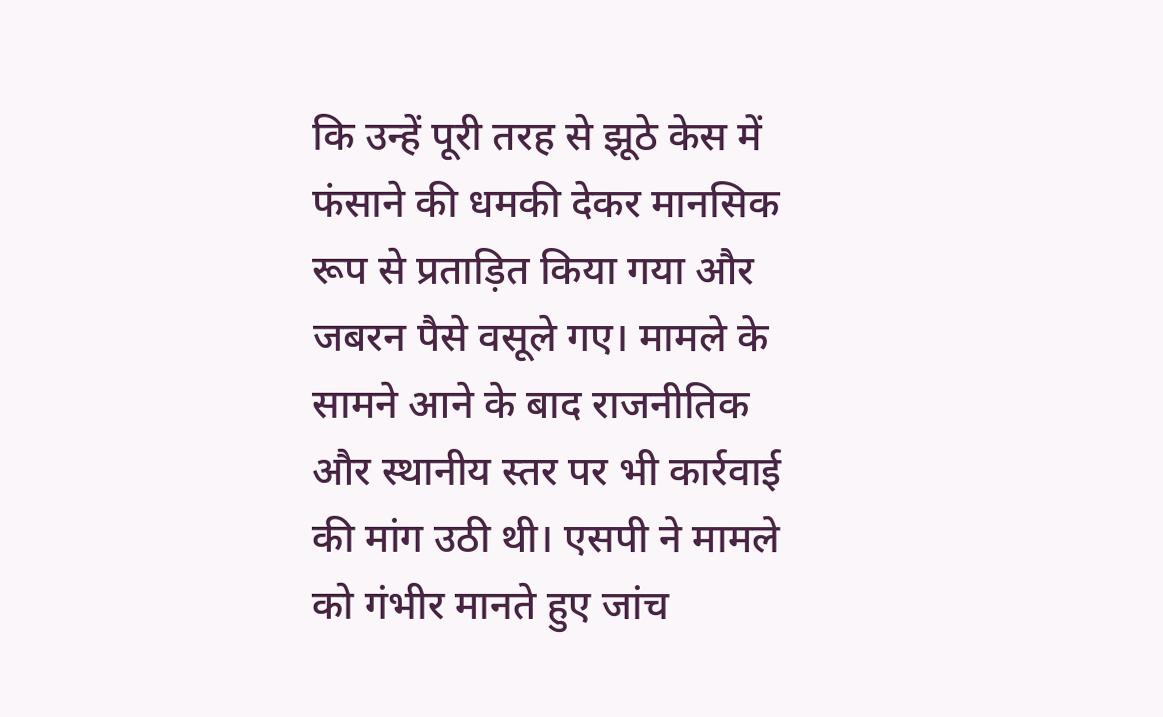कि उन्हें पूरी तरह से झूठे केस में फंसाने की धमकी देकर मानसिक रूप से प्रताड़ित किया गया और जबरन पैसे वसूले गए। मामले के सामने आने के बाद राजनीतिक और स्थानीय स्तर पर भी कार्रवाई की मांग उठी थी। एसपी ने मामले को गंभीर मानते हुए जांच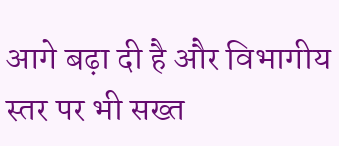आगे बढ़ा दी है और विभागीय स्तर पर भी सख्त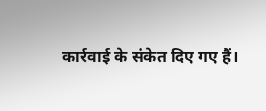कार्रवाई के संकेत दिए गए हैं।